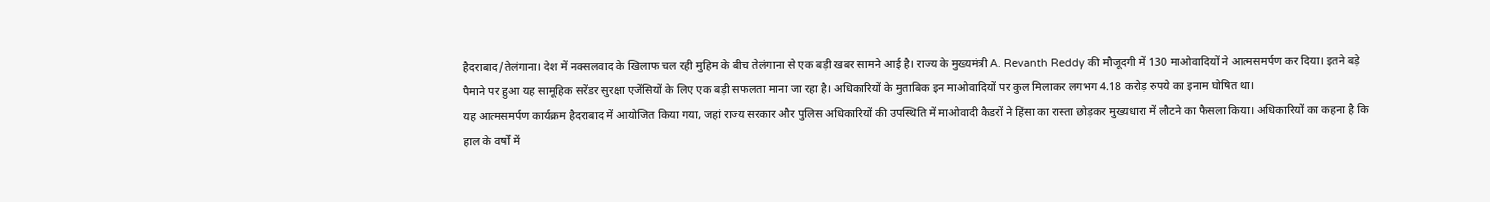हैदराबाद/तेलंगाना। देश में नक्सलवाद के खिलाफ चल रही मुहिम के बीच तेलंगाना से एक बड़ी खबर सामने आई है। राज्य के मुख्यमंत्री A. Revanth Reddy की मौजूदगी में 130 माओवादियों ने आत्मसमर्पण कर दिया। इतने बड़े पैमाने पर हुआ यह सामूहिक सरेंडर सुरक्षा एजेंसियों के लिए एक बड़ी सफलता माना जा रहा है। अधिकारियों के मुताबिक इन माओवादियों पर कुल मिलाकर लगभग 4.18 करोड़ रुपये का इनाम घोषित था।
यह आत्मसमर्पण कार्यक्रम हैदराबाद में आयोजित किया गया, जहां राज्य सरकार और पुलिस अधिकारियों की उपस्थिति में माओवादी कैडरों ने हिंसा का रास्ता छोड़कर मुख्यधारा में लौटने का फैसला किया। अधिकारियों का कहना है कि हाल के वर्षों में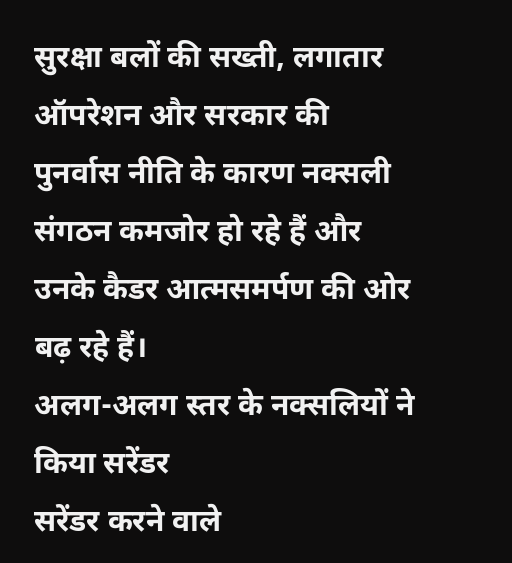सुरक्षा बलों की सख्ती, लगातार ऑपरेशन और सरकार की पुनर्वास नीति के कारण नक्सली संगठन कमजोर हो रहे हैं और उनके कैडर आत्मसमर्पण की ओर बढ़ रहे हैं।
अलग-अलग स्तर के नक्सलियों ने किया सरेंडर
सरेंडर करने वाले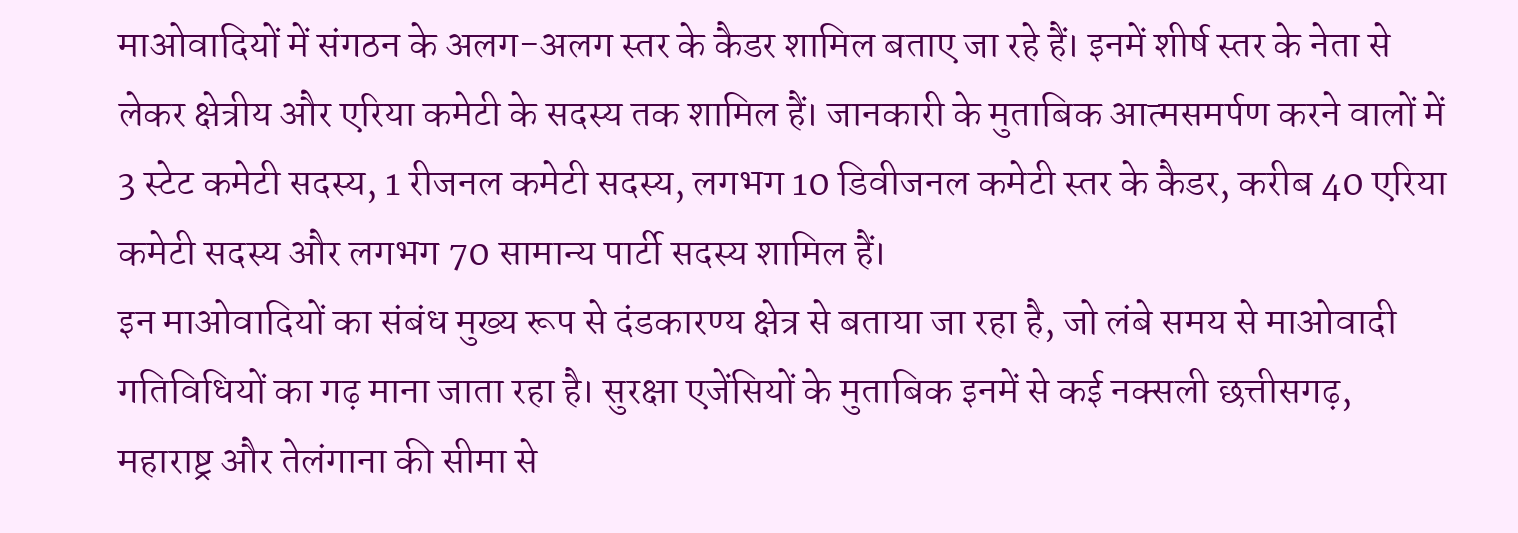माओवादियों में संगठन के अलग-अलग स्तर के कैडर शामिल बताए जा रहे हैं। इनमें शीर्ष स्तर के नेता से लेकर क्षेत्रीय और एरिया कमेटी के सदस्य तक शामिल हैं। जानकारी के मुताबिक आत्मसमर्पण करने वालों में 3 स्टेट कमेटी सदस्य, 1 रीजनल कमेटी सदस्य, लगभग 10 डिवीजनल कमेटी स्तर के कैडर, करीब 40 एरिया कमेटी सदस्य और लगभग 70 सामान्य पार्टी सदस्य शामिल हैं।
इन माओवादियों का संबंध मुख्य रूप से दंडकारण्य क्षेत्र से बताया जा रहा है, जो लंबे समय से माओवादी गतिविधियों का गढ़ माना जाता रहा है। सुरक्षा एजेंसियों के मुताबिक इनमें से कई नक्सली छत्तीसगढ़, महाराष्ट्र और तेलंगाना की सीमा से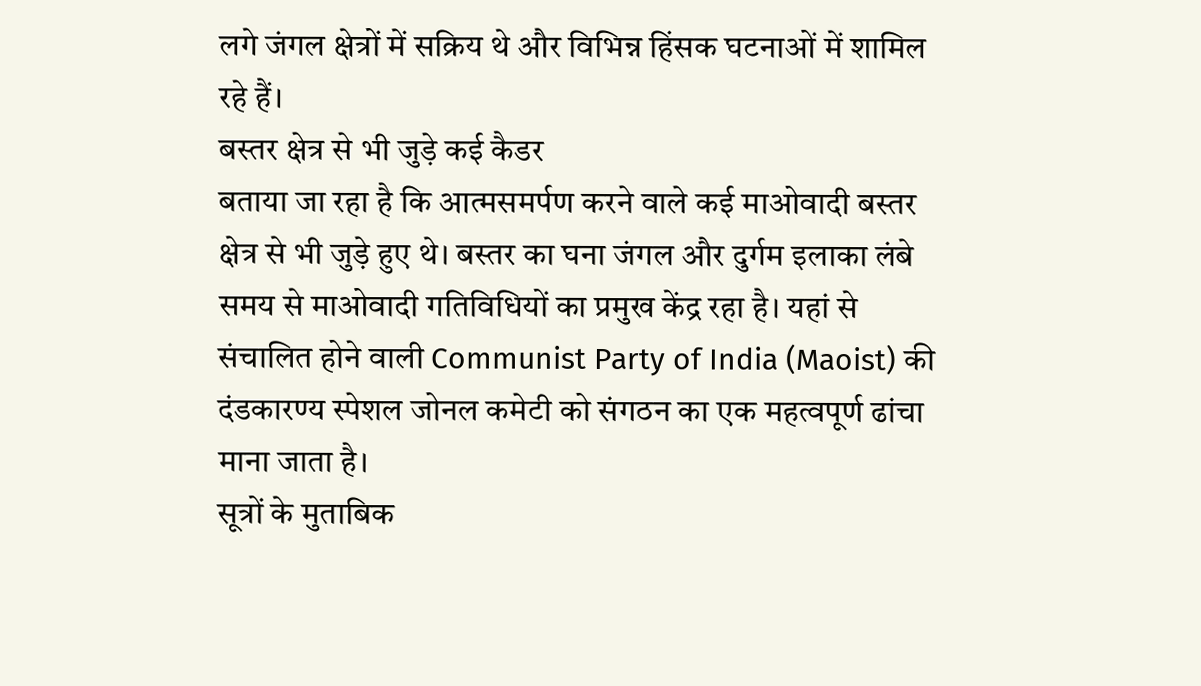लगे जंगल क्षेत्रों में सक्रिय थे और विभिन्न हिंसक घटनाओं में शामिल रहे हैं।
बस्तर क्षेत्र से भी जुड़े कई कैडर
बताया जा रहा है कि आत्मसमर्पण करने वाले कई माओवादी बस्तर क्षेत्र से भी जुड़े हुए थे। बस्तर का घना जंगल और दुर्गम इलाका लंबे समय से माओवादी गतिविधियों का प्रमुख केंद्र रहा है। यहां से संचालित होने वाली Communist Party of India (Maoist) की दंडकारण्य स्पेशल जोनल कमेटी को संगठन का एक महत्वपूर्ण ढांचा माना जाता है।
सूत्रों के मुताबिक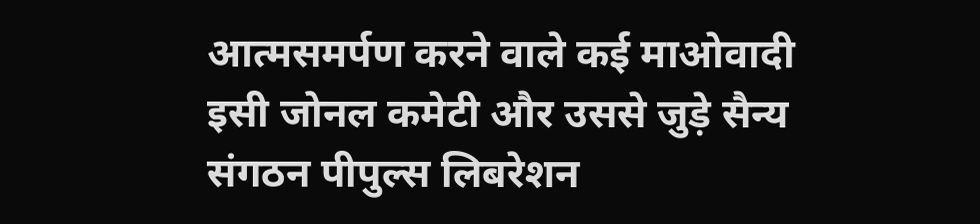आत्मसमर्पण करने वाले कई माओवादी इसी जोनल कमेटी और उससे जुड़े सैन्य संगठन पीपुल्स लिबरेशन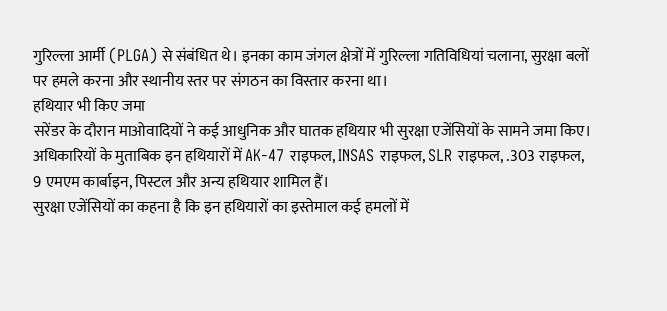गुरिल्ला आर्मी (PLGA) से संबंधित थे। इनका काम जंगल क्षेत्रों में गुरिल्ला गतिविधियां चलाना, सुरक्षा बलों पर हमले करना और स्थानीय स्तर पर संगठन का विस्तार करना था।
हथियार भी किए जमा
सरेंडर के दौरान माओवादियों ने कई आधुनिक और घातक हथियार भी सुरक्षा एजेंसियों के सामने जमा किए। अधिकारियों के मुताबिक इन हथियारों में AK-47 राइफल, INSAS राइफल, SLR राइफल, .303 राइफल, 9 एमएम कार्बाइन, पिस्टल और अन्य हथियार शामिल हैं।
सुरक्षा एजेंसियों का कहना है कि इन हथियारों का इस्तेमाल कई हमलों में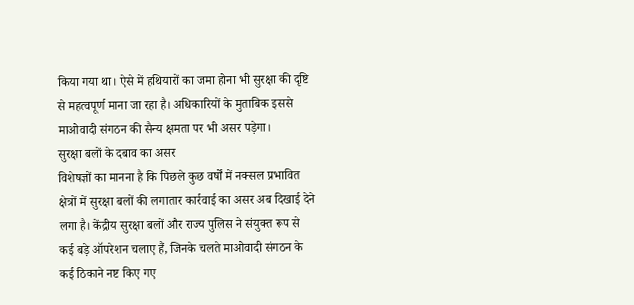किया गया था। ऐसे में हथियारों का जमा होना भी सुरक्षा की दृष्टि से महत्वपूर्ण माना जा रहा है। अधिकारियों के मुताबिक इससे माओवादी संगठन की सैन्य क्षमता पर भी असर पड़ेगा।
सुरक्षा बलों के दबाव का असर
विशेषज्ञों का मानना है कि पिछले कुछ वर्षों में नक्सल प्रभावित क्षेत्रों में सुरक्षा बलों की लगातार कार्रवाई का असर अब दिखाई देने लगा है। केंद्रीय सुरक्षा बलों और राज्य पुलिस ने संयुक्त रूप से कई बड़े ऑपरेशन चलाए हैं, जिनके चलते माओवादी संगठन के कई ठिकाने नष्ट किए गए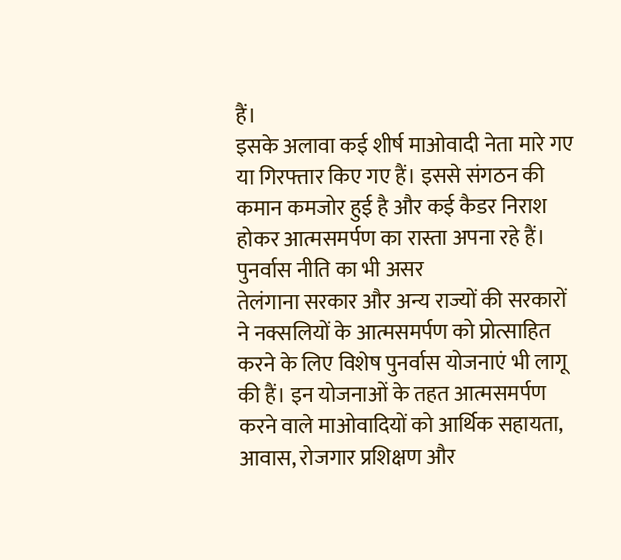हैं।
इसके अलावा कई शीर्ष माओवादी नेता मारे गए या गिरफ्तार किए गए हैं। इससे संगठन की कमान कमजोर हुई है और कई कैडर निराश होकर आत्मसमर्पण का रास्ता अपना रहे हैं।
पुनर्वास नीति का भी असर
तेलंगाना सरकार और अन्य राज्यों की सरकारों ने नक्सलियों के आत्मसमर्पण को प्रोत्साहित करने के लिए विशेष पुनर्वास योजनाएं भी लागू की हैं। इन योजनाओं के तहत आत्मसमर्पण करने वाले माओवादियों को आर्थिक सहायता, आवास, रोजगार प्रशिक्षण और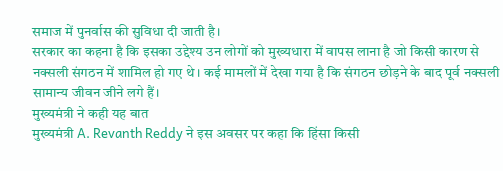समाज में पुनर्वास की सुविधा दी जाती है।
सरकार का कहना है कि इसका उद्देश्य उन लोगों को मुख्यधारा में वापस लाना है जो किसी कारण से नक्सली संगठन में शामिल हो गए थे। कई मामलों में देखा गया है कि संगठन छोड़ने के बाद पूर्व नक्सली सामान्य जीवन जीने लगे हैं।
मुख्यमंत्री ने कही यह बात
मुख्यमंत्री A. Revanth Reddy ने इस अवसर पर कहा कि हिंसा किसी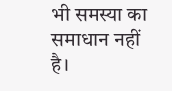भी समस्या का समाधान नहीं है।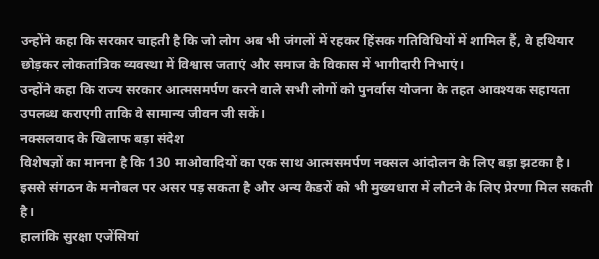उन्होंने कहा कि सरकार चाहती है कि जो लोग अब भी जंगलों में रहकर हिंसक गतिविधियों में शामिल हैं, वे हथियार छोड़कर लोकतांत्रिक व्यवस्था में विश्वास जताएं और समाज के विकास में भागीदारी निभाएं।
उन्होंने कहा कि राज्य सरकार आत्मसमर्पण करने वाले सभी लोगों को पुनर्वास योजना के तहत आवश्यक सहायता उपलब्ध कराएगी ताकि वे सामान्य जीवन जी सकें।
नक्सलवाद के खिलाफ बड़ा संदेश
विशेषज्ञों का मानना है कि 130 माओवादियों का एक साथ आत्मसमर्पण नक्सल आंदोलन के लिए बड़ा झटका है। इससे संगठन के मनोबल पर असर पड़ सकता है और अन्य कैडरों को भी मुख्यधारा में लौटने के लिए प्रेरणा मिल सकती है।
हालांकि सुरक्षा एजेंसियां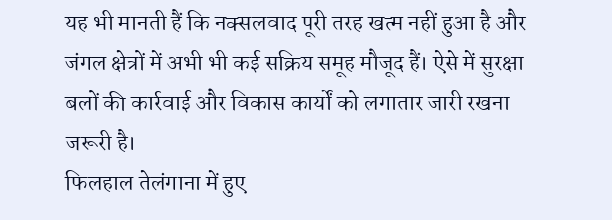यह भी मानती हैं कि नक्सलवाद पूरी तरह खत्म नहीं हुआ है और जंगल क्षेत्रों में अभी भी कई सक्रिय समूह मौजूद हैं। ऐसे में सुरक्षा बलों की कार्रवाई और विकास कार्यों को लगातार जारी रखना जरूरी है।
फिलहाल तेलंगाना में हुए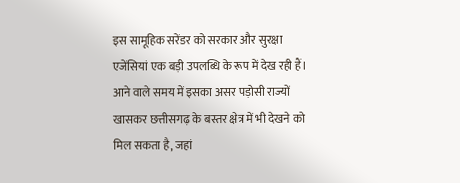इस सामूहिक सरेंडर को सरकार और सुरक्षा एजेंसियां एक बड़ी उपलब्धि के रूप में देख रही हैं। आने वाले समय में इसका असर पड़ोसी राज्यों खासकर छत्तीसगढ़ के बस्तर क्षेत्र में भी देखने को मिल सकता है, जहां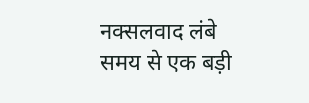नक्सलवाद लंबे समय से एक बड़ी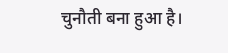चुनौती बना हुआ है।